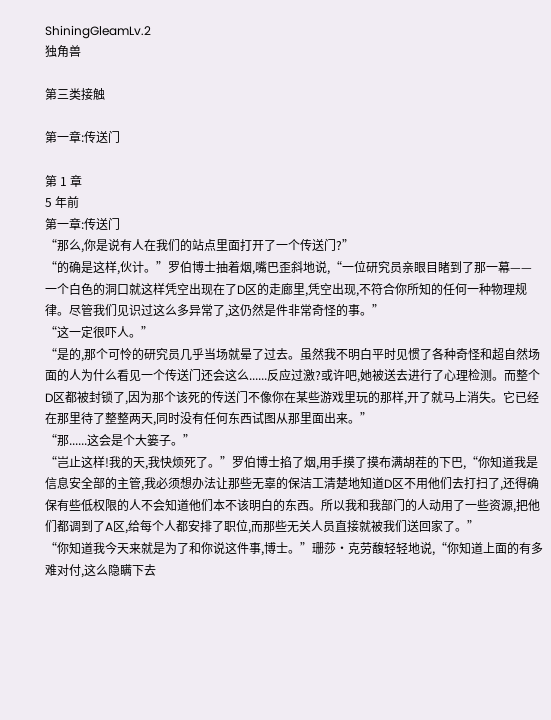ShiningGleamLv.2
独角兽

第三类接触

第一章:传送门

第 1 章
5 年前
第一章:传送门
“那么,你是说有人在我们的站点里面打开了一个传送门?”
“的确是这样,伙计。”罗伯博士抽着烟,嘴巴歪斜地说,“一位研究员亲眼目睹到了那一幕——一个白色的洞口就这样凭空出现在了D区的走廊里,凭空出现,不符合你所知的任何一种物理规律。尽管我们见识过这么多异常了,这仍然是件非常奇怪的事。”
“这一定很吓人。”
“是的,那个可怜的研究员几乎当场就晕了过去。虽然我不明白平时见惯了各种奇怪和超自然场面的人为什么看见一个传送门还会这么......反应过激?或许吧,她被送去进行了心理检测。而整个D区都被封锁了,因为那个该死的传送门不像你在某些游戏里玩的那样,开了就马上消失。它已经在那里待了整整两天,同时没有任何东西试图从那里面出来。”
“那......这会是个大篓子。”
“岂止这样!我的天,我快烦死了。”罗伯博士掐了烟,用手摸了摸布满胡茬的下巴,“你知道我是信息安全部的主管,我必须想办法让那些无辜的保洁工清楚地知道D区不用他们去打扫了,还得确保有些低权限的人不会知道他们本不该明白的东西。所以我和我部门的人动用了一些资源,把他们都调到了A区,给每个人都安排了职位,而那些无关人员直接就被我们送回家了。”
“你知道我今天来就是为了和你说这件事,博士。”珊莎·克劳馥轻轻地说,“你知道上面的有多难对付,这么隐瞒下去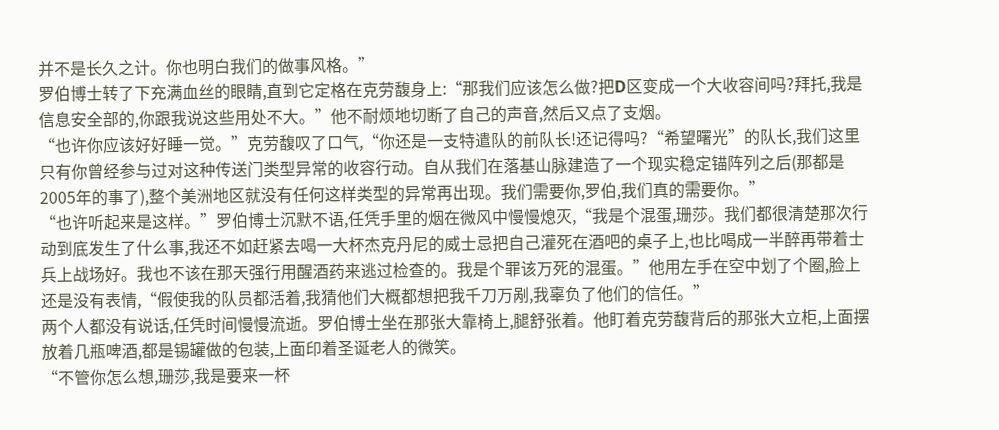并不是长久之计。你也明白我们的做事风格。”
罗伯博士转了下充满血丝的眼睛,直到它定格在克劳馥身上:“那我们应该怎么做?把D区变成一个大收容间吗?拜托,我是信息安全部的,你跟我说这些用处不大。”他不耐烦地切断了自己的声音,然后又点了支烟。
“也许你应该好好睡一觉。”克劳馥叹了口气,“你还是一支特遣队的前队长!还记得吗?“希望曙光”的队长,我们这里只有你曾经参与过对这种传送门类型异常的收容行动。自从我们在落基山脉建造了一个现实稳定锚阵列之后(那都是2005年的事了),整个美洲地区就没有任何这样类型的异常再出现。我们需要你,罗伯,我们真的需要你。”
“也许听起来是这样。”罗伯博士沉默不语,任凭手里的烟在微风中慢慢熄灭,“我是个混蛋,珊莎。我们都很清楚那次行动到底发生了什么事,我还不如赶紧去喝一大杯杰克丹尼的威士忌把自己灌死在酒吧的桌子上,也比喝成一半醉再带着士兵上战场好。我也不该在那天强行用醒酒药来逃过检查的。我是个罪该万死的混蛋。”他用左手在空中划了个圈,脸上还是没有表情,“假使我的队员都活着,我猜他们大概都想把我千刀万剐,我辜负了他们的信任。”
两个人都没有说话,任凭时间慢慢流逝。罗伯博士坐在那张大靠椅上,腿舒张着。他盯着克劳馥背后的那张大立柜,上面摆放着几瓶啤酒,都是锡罐做的包装,上面印着圣诞老人的微笑。
“不管你怎么想,珊莎,我是要来一杯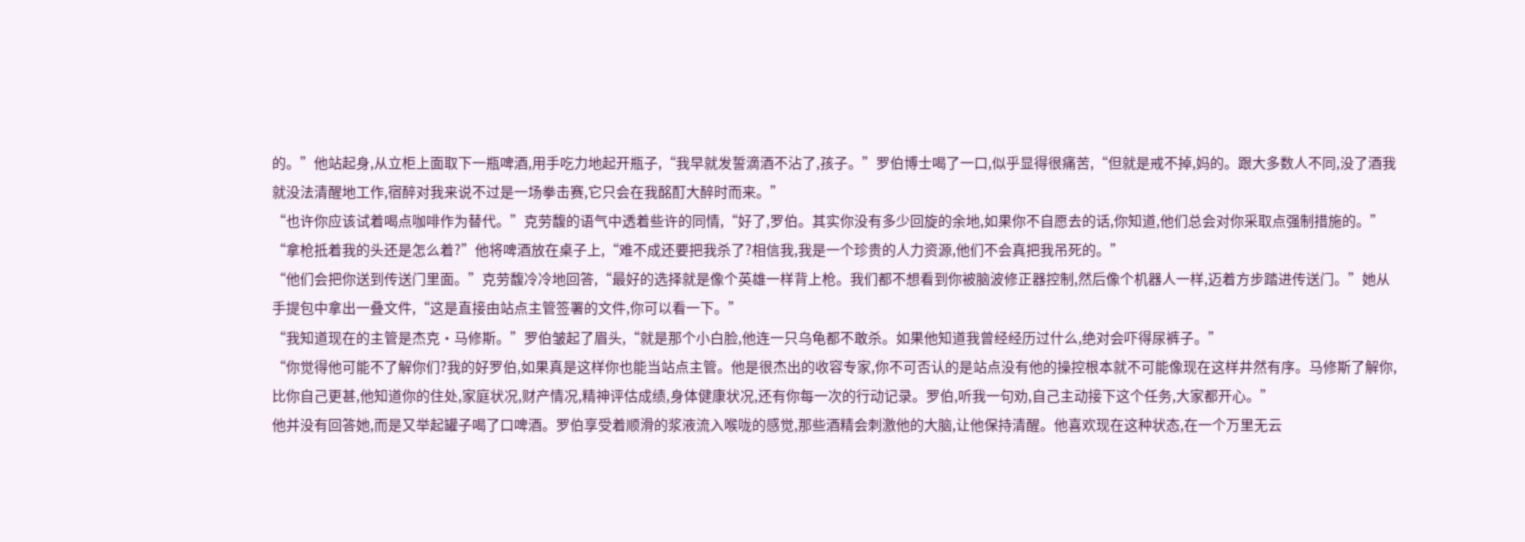的。”他站起身,从立柜上面取下一瓶啤酒,用手吃力地起开瓶子,“我早就发誓滴酒不沾了,孩子。”罗伯博士喝了一口,似乎显得很痛苦,“但就是戒不掉,妈的。跟大多数人不同,没了酒我就没法清醒地工作,宿醉对我来说不过是一场拳击赛,它只会在我酩酊大醉时而来。”
“也许你应该试着喝点咖啡作为替代。”克劳馥的语气中透着些许的同情,“好了,罗伯。其实你没有多少回旋的余地,如果你不自愿去的话,你知道,他们总会对你采取点强制措施的。”
“拿枪抵着我的头还是怎么着?”他将啤酒放在桌子上,“难不成还要把我杀了?相信我,我是一个珍贵的人力资源,他们不会真把我吊死的。”
“他们会把你送到传送门里面。”克劳馥冷冷地回答,“最好的选择就是像个英雄一样背上枪。我们都不想看到你被脑波修正器控制,然后像个机器人一样,迈着方步踏进传送门。”她从手提包中拿出一叠文件,“这是直接由站点主管签署的文件,你可以看一下。”
“我知道现在的主管是杰克·马修斯。”罗伯皱起了眉头,“就是那个小白脸,他连一只乌龟都不敢杀。如果他知道我曾经经历过什么,绝对会吓得尿裤子。”
“你觉得他可能不了解你们?我的好罗伯,如果真是这样你也能当站点主管。他是很杰出的收容专家,你不可否认的是站点没有他的操控根本就不可能像现在这样井然有序。马修斯了解你,比你自己更甚,他知道你的住处,家庭状况,财产情况,精神评估成绩,身体健康状况,还有你每一次的行动记录。罗伯,听我一句劝,自己主动接下这个任务,大家都开心。”
他并没有回答她,而是又举起罐子喝了口啤酒。罗伯享受着顺滑的浆液流入喉咙的感觉,那些酒精会刺激他的大脑,让他保持清醒。他喜欢现在这种状态,在一个万里无云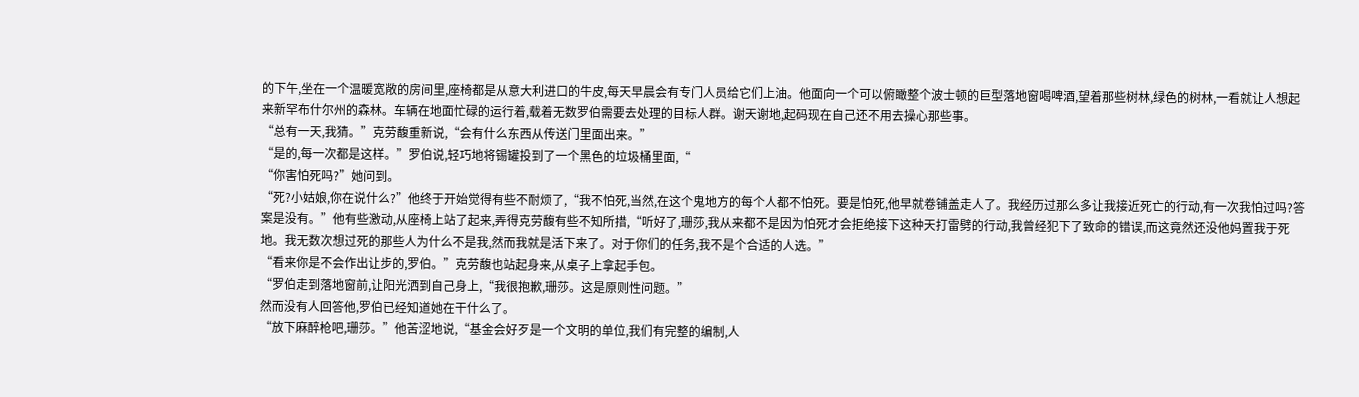的下午,坐在一个温暖宽敞的房间里,座椅都是从意大利进口的牛皮,每天早晨会有专门人员给它们上油。他面向一个可以俯瞰整个波士顿的巨型落地窗喝啤酒,望着那些树林,绿色的树林,一看就让人想起来新罕布什尔州的森林。车辆在地面忙碌的运行着,载着无数罗伯需要去处理的目标人群。谢天谢地,起码现在自己还不用去操心那些事。
“总有一天,我猜。”克劳馥重新说,“会有什么东西从传送门里面出来。”
“是的,每一次都是这样。”罗伯说,轻巧地将锡罐投到了一个黑色的垃圾桶里面,“
“你害怕死吗?”她问到。
“死?小姑娘,你在说什么?”他终于开始觉得有些不耐烦了,“我不怕死,当然,在这个鬼地方的每个人都不怕死。要是怕死,他早就卷铺盖走人了。我经历过那么多让我接近死亡的行动,有一次我怕过吗?答案是没有。”他有些激动,从座椅上站了起来,弄得克劳馥有些不知所措,“听好了,珊莎,我从来都不是因为怕死才会拒绝接下这种天打雷劈的行动,我曾经犯下了致命的错误,而这竟然还没他妈置我于死地。我无数次想过死的那些人为什么不是我,然而我就是活下来了。对于你们的任务,我不是个合适的人选。”
“看来你是不会作出让步的,罗伯。”克劳馥也站起身来,从桌子上拿起手包。
“罗伯走到落地窗前,让阳光洒到自己身上,“我很抱歉,珊莎。这是原则性问题。”
然而没有人回答他,罗伯已经知道她在干什么了。
“放下麻醉枪吧,珊莎。”他苦涩地说,“基金会好歹是一个文明的单位,我们有完整的编制,人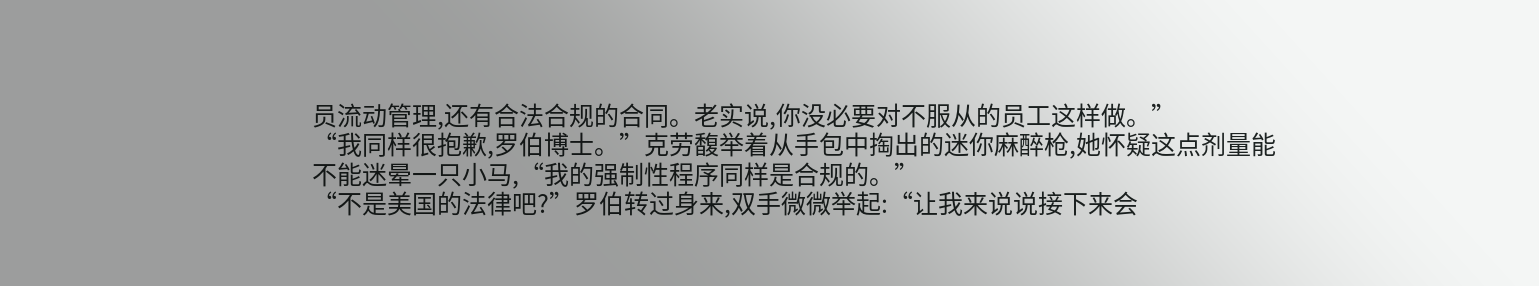员流动管理,还有合法合规的合同。老实说,你没必要对不服从的员工这样做。”
“我同样很抱歉,罗伯博士。”克劳馥举着从手包中掏出的迷你麻醉枪,她怀疑这点剂量能不能迷晕一只小马,“我的强制性程序同样是合规的。”
“不是美国的法律吧?”罗伯转过身来,双手微微举起:“让我来说说接下来会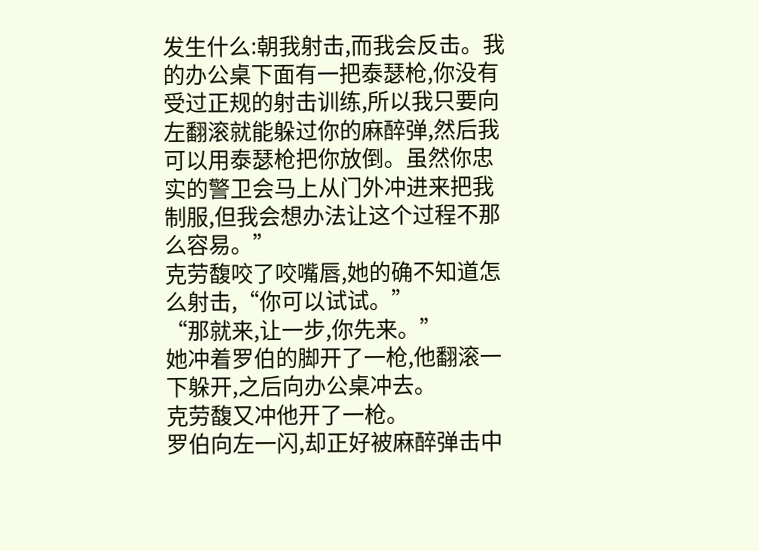发生什么:朝我射击,而我会反击。我的办公桌下面有一把泰瑟枪,你没有受过正规的射击训练,所以我只要向左翻滚就能躲过你的麻醉弹,然后我可以用泰瑟枪把你放倒。虽然你忠实的警卫会马上从门外冲进来把我制服,但我会想办法让这个过程不那么容易。”
克劳馥咬了咬嘴唇,她的确不知道怎么射击,“你可以试试。”
“那就来,让一步,你先来。”
她冲着罗伯的脚开了一枪,他翻滚一下躲开,之后向办公桌冲去。
克劳馥又冲他开了一枪。
罗伯向左一闪,却正好被麻醉弹击中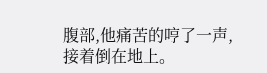腹部,他痛苦的哼了一声,接着倒在地上。